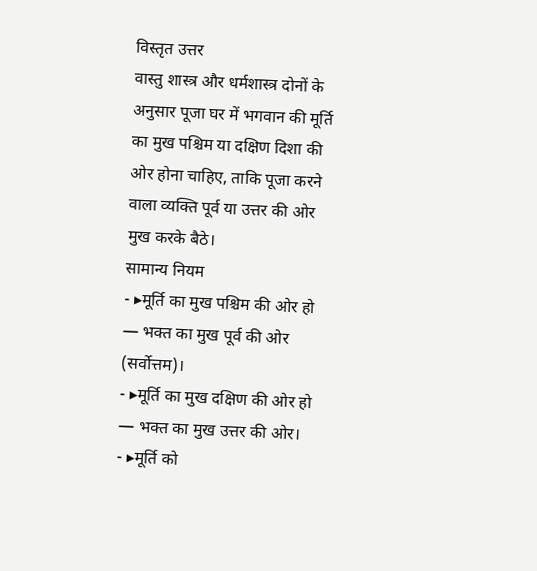विस्तृत उत्तर
वास्तु शास्त्र और धर्मशास्त्र दोनों के अनुसार पूजा घर में भगवान की मूर्ति का मुख पश्चिम या दक्षिण दिशा की ओर होना चाहिए, ताकि पूजा करने वाला व्यक्ति पूर्व या उत्तर की ओर मुख करके बैठे।
सामान्य नियम
- ▸मूर्ति का मुख पश्चिम की ओर हो — भक्त का मुख पूर्व की ओर (सर्वोत्तम)।
- ▸मूर्ति का मुख दक्षिण की ओर हो — भक्त का मुख उत्तर की ओर।
- ▸मूर्ति को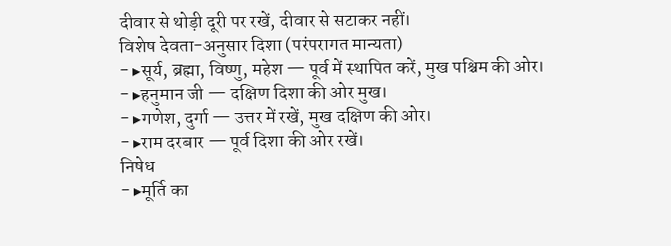दीवार से थोड़ी दूरी पर रखें, दीवार से सटाकर नहीं।
विशेष देवता-अनुसार दिशा (परंपरागत मान्यता)
- ▸सूर्य, ब्रह्मा, विष्णु, महेश — पूर्व में स्थापित करें, मुख पश्चिम की ओर।
- ▸हनुमान जी — दक्षिण दिशा की ओर मुख।
- ▸गणेश, दुर्गा — उत्तर में रखें, मुख दक्षिण की ओर।
- ▸राम दरबार — पूर्व दिशा की ओर रखें।
निषेध
- ▸मूर्ति का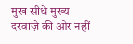मुख सीधे मुख्य दरवाज़े की ओर नहीं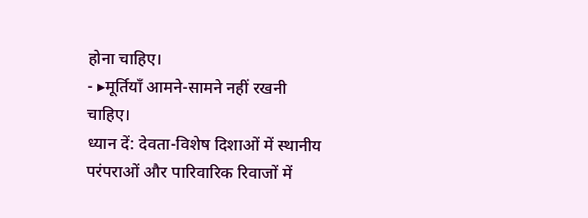होना चाहिए।
- ▸मूर्तियाँ आमने-सामने नहीं रखनी चाहिए।
ध्यान दें: देवता-विशेष दिशाओं में स्थानीय परंपराओं और पारिवारिक रिवाजों में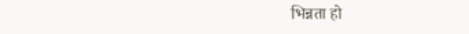भिन्नता हो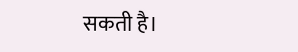सकती है।